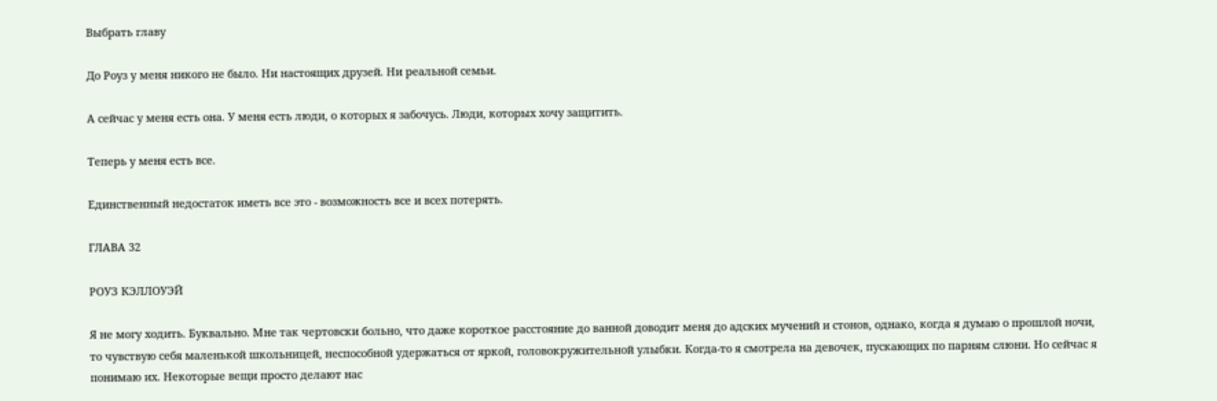Выбрать главу

До Роуз у меня никого не было. Ни настоящих друзей. Ни реальной семьи.

А сейчас у меня есть она. У меня есть люди, о которых я забочусь. Люди, которых хочу защитить.

Теперь у меня есть все.

Единственный недостаток иметь все это - возможность все и всех потерять.

ГЛАВА 32

РОУЗ КЭЛЛОУЭЙ

Я не могу ходить. Буквально. Мне так чертовски больно, что даже короткое расстояние до ванной доводит меня до адских мучений и стонов, однако, когда я думаю о прошлой ночи, то чувствую себя маленькой школьницей, неспособной удержаться от яркой, головокружительной улыбки. Когда-то я смотрела на девочек, пускающих по парням слюни. Но сейчас я понимаю их. Некоторые вещи просто делают нас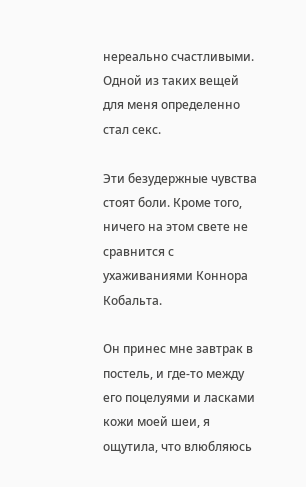нереально счастливыми. Одной из таких вещей для меня определенно стал секс.

Эти безудержные чувства стоят боли. Кроме того, ничего на этом свете не сравнится с ухаживаниями Коннора Кобальта.

Он принес мне завтрак в постель, и где-то между его поцелуями и ласками кожи моей шеи, я ощутила, что влюбляюсь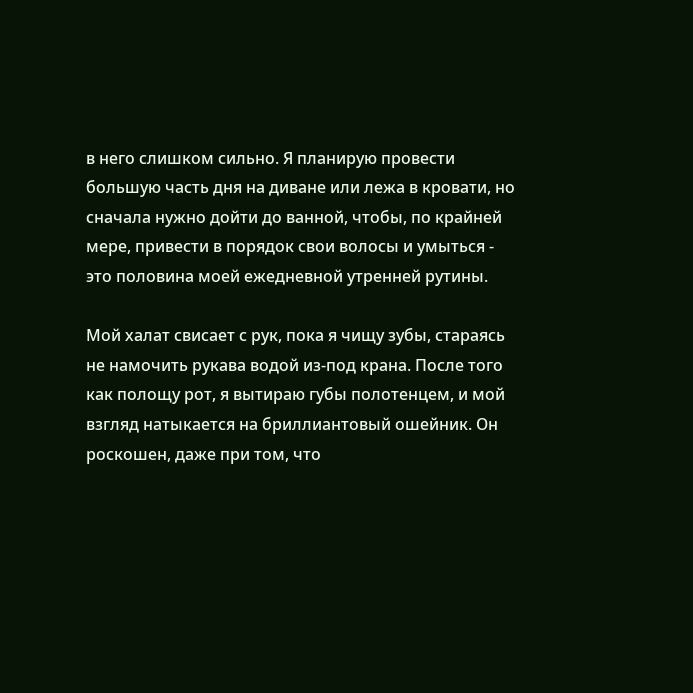в него слишком сильно. Я планирую провести большую часть дня на диване или лежа в кровати, но сначала нужно дойти до ванной, чтобы, по крайней мере, привести в порядок свои волосы и умыться - это половина моей ежедневной утренней рутины.

Мой халат свисает с рук, пока я чищу зубы, стараясь не намочить рукава водой из-под крана. После того как полощу рот, я вытираю губы полотенцем, и мой взгляд натыкается на бриллиантовый ошейник. Он роскошен, даже при том, что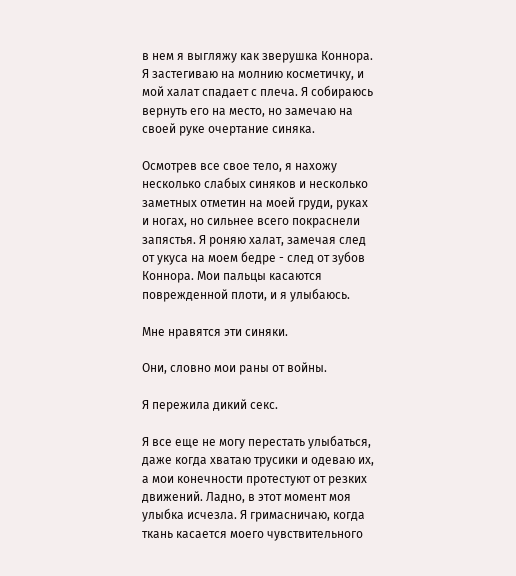в нем я выгляжу как зверушка Коннора. Я застегиваю на молнию косметичку, и мой халат спадает с плеча. Я собираюсь вернуть его на место, но замечаю на своей руке очертание синяка.

Осмотрев все свое тело, я нахожу несколько слабых синяков и несколько заметных отметин на моей груди, руках и ногах, но сильнее всего покраснели запястья. Я роняю халат, замечая след от укуса на моем бедре - след от зубов Коннора. Мои пальцы касаются поврежденной плоти, и я улыбаюсь.

Мне нравятся эти синяки.

Они, словно мои раны от войны.

Я пережила дикий секс.

Я все еще не могу перестать улыбаться, даже когда хватаю трусики и одеваю их, а мои конечности протестуют от резких движений. Ладно, в этот момент моя улыбка исчезла. Я гримасничаю, когда ткань касается моего чувствительного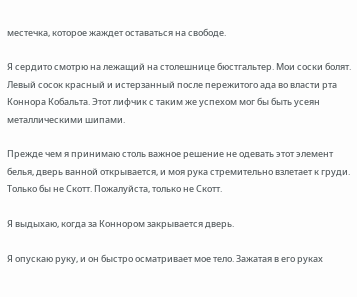местечка, которое жаждет оставаться на свободе.

Я сердито смотрю на лежащий на столешнице бюстгальтер. Мои соски болят. Левый сосок красный и истерзанный после пережитого ада во власти рта Коннора Кобальта. Этот лифчик с таким же успехом мог бы быть усеян металлическими шипами.

Прежде чем я принимаю столь важное решение не одевать этот элемент белья, дверь ванной открывается, и моя рука стремительно взлетает к груди. Только бы не Скотт. Пожалуйста, только не Скотт.

Я выдыхаю, когда за Коннором закрывается дверь.

Я опускаю руку, и он быстро осматривает мое тело. Зажатая в его руках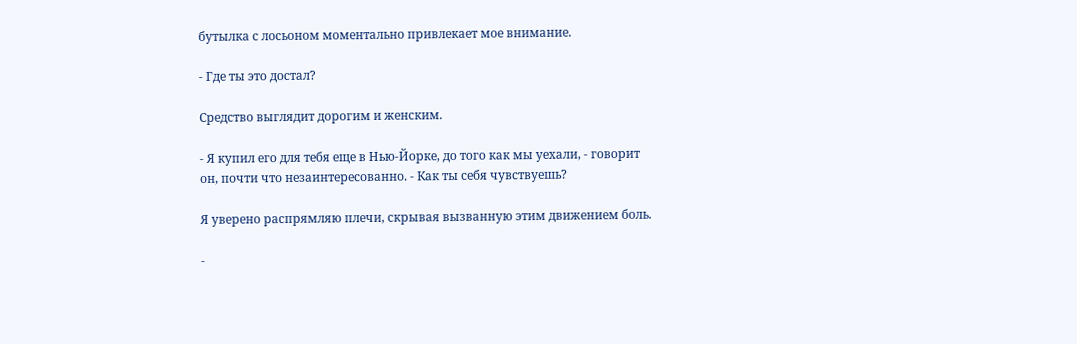бутылка с лосьоном моментально привлекает мое внимание.

- Где ты это достал?

Средство выглядит дорогим и женским.

- Я купил его для тебя еще в Нью-Йорке, до того как мы уехали, - говорит он, почти что незаинтересованно. - Как ты себя чувствуешь?

Я уверено распрямляю плечи, скрывая вызванную этим движением боль.

-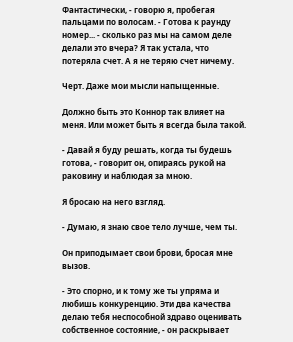Фантастически, - говорю я, пробегая пальцами по волосам. - Готова к раунду номер... - сколько раз мы на самом деле делали это вчера? Я так устала, что потеряла счет. А я не теряю счет ничему.

Черт. Даже мои мысли напыщенные.

Должно быть это Коннор так влияет на меня. Или может быть я всегда была такой.

- Давай я буду решать, когда ты будешь готова, - говорит он, опираясь рукой на раковину и наблюдая за мною.

Я бросаю на него взгляд.

- Думаю, я знаю свое тело лучше, чем ты.

Он приподымает свои брови, бросая мне вызов.

- Это спорно, и к тому же ты упряма и любишь конкуренцию. Эти два качества делаю тебя неспособной здраво оценивать собственное состояние, - он раскрывает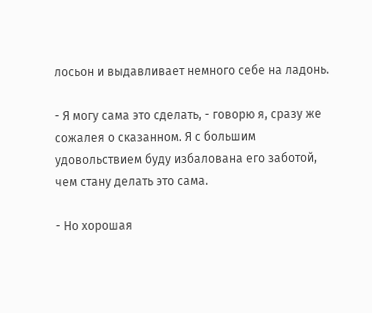лосьон и выдавливает немного себе на ладонь.

- Я могу сама это сделать, - говорю я, сразу же сожалея о сказанном. Я с большим удовольствием буду избалована его заботой, чем стану делать это сама.

- Но хорошая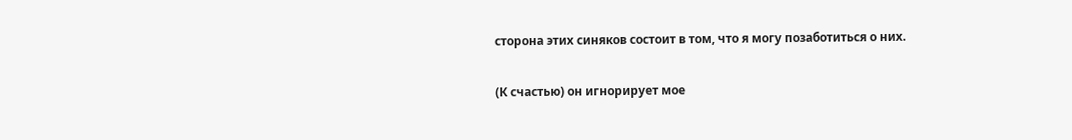сторона этих синяков состоит в том, что я могу позаботиться о них.

(К счастью) он игнорирует мое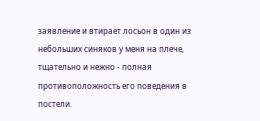заявление и втирает лосьон в один из небольших синяков у меня на плече, тщательно и нежно - полная противоположность его поведения в постели.